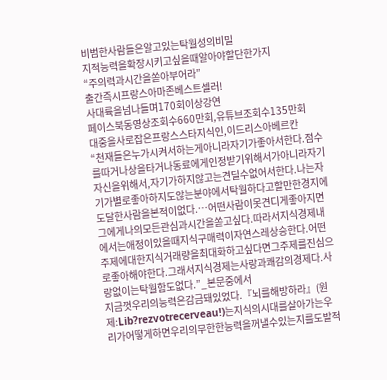비범한사람들은알고있는탁월성의비밀
지적능력을확장시키고싶을때알아야할단한가지
“주의력과시간을쏟아부어라”
출간즉시프랑스아마존베스트셀러!
사대륙을넘나들며170회이상강연
페이스북동영상조회수660만회,유튜브조회수135만회
대중을사로잡은프랑스스타지식인,이드리스아베르칸
“천재들은누가시켜서하는게아니라자기가좋아서한다.점수를따거나상을타거나동료에게인정받기위해서가아니라자기자신을위해서,자기가하지않고는견딜수없어서한다.나는자기가별로좋아하지도않는분야에서탁월하다고할만한경지에도달한사람을본적이없다.…어떤사람이못견디게좋아지면그에게나의모든관심과시간을쏟고싶다.따라서지식경제내에서는애정이있을때지식구매력이자연스레상승한다.어떤주제에대한지식거래량을최대화하고싶다면그주제를진심으로좋아해야한다.그래서지식경제는사랑과쾌감의경제다.사랑없이는탁월함도없다.”_본문중에서
지금껏우리의능력은감금돼있었다.『뇌를해방하라』(원제:Lib?rezvotrecerveau!)는지식의시대를살아가는우리가어떻게하면우리의무한한능력을꺼낼수있는지를도발적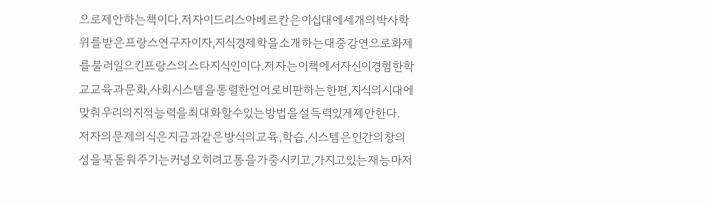으로제안하는책이다.저자이드리스아베르칸은이십대에세개의박사학위를받은프랑스연구자이자,지식경제학을소개하는대중강연으로화제를불러일으킨프랑스의스타지식인이다.저자는이책에서자신이경험한학교교육과문화,사회시스템을통렬한언어로비판하는한편,지식의시대에맞춰우리의지적능력을최대화할수있는방법을설득력있게제안한다.
저자의문제의식은지금과같은방식의교육,학습,시스템은인간의창의성을북돋워주기는커녕오히려고통을가중시키고,가지고있는재능마저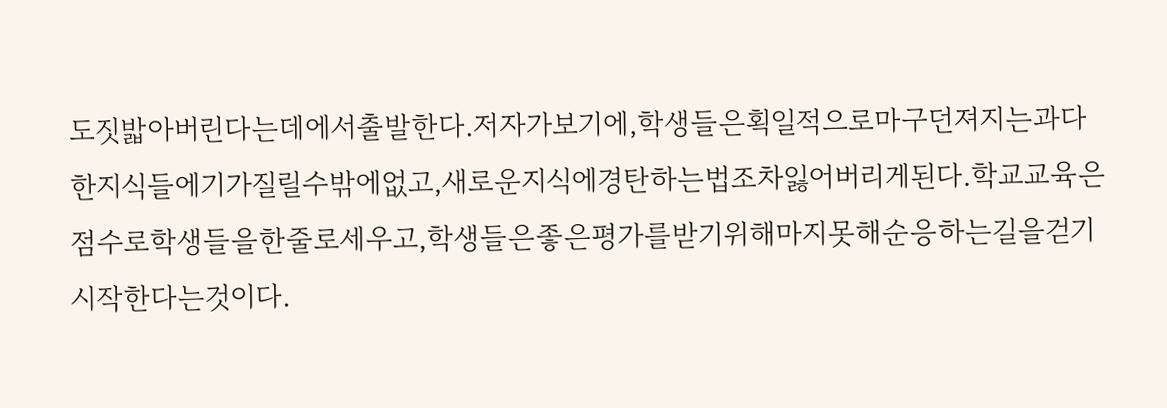도짓밟아버린다는데에서출발한다.저자가보기에,학생들은획일적으로마구던져지는과다한지식들에기가질릴수밖에없고,새로운지식에경탄하는법조차잃어버리게된다.학교교육은점수로학생들을한줄로세우고,학생들은좋은평가를받기위해마지못해순응하는길을걷기시작한다는것이다.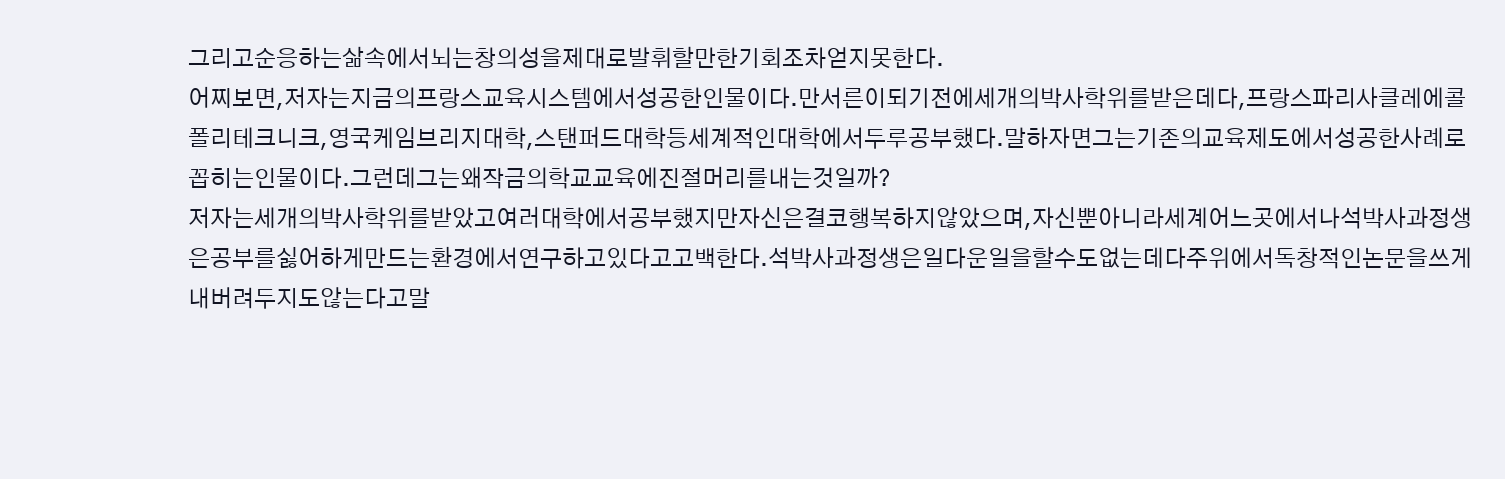그리고순응하는삶속에서뇌는창의성을제대로발휘할만한기회조차얻지못한다.
어찌보면,저자는지금의프랑스교육시스템에서성공한인물이다.만서른이되기전에세개의박사학위를받은데다,프랑스파리사클레에콜폴리테크니크,영국케임브리지대학,스탠퍼드대학등세계적인대학에서두루공부했다.말하자면그는기존의교육제도에서성공한사례로꼽히는인물이다.그런데그는왜작금의학교교육에진절머리를내는것일까?
저자는세개의박사학위를받았고여러대학에서공부했지만자신은결코행복하지않았으며,자신뿐아니라세계어느곳에서나석박사과정생은공부를싫어하게만드는환경에서연구하고있다고고백한다.석박사과정생은일다운일을할수도없는데다주위에서독창적인논문을쓰게내버려두지도않는다고말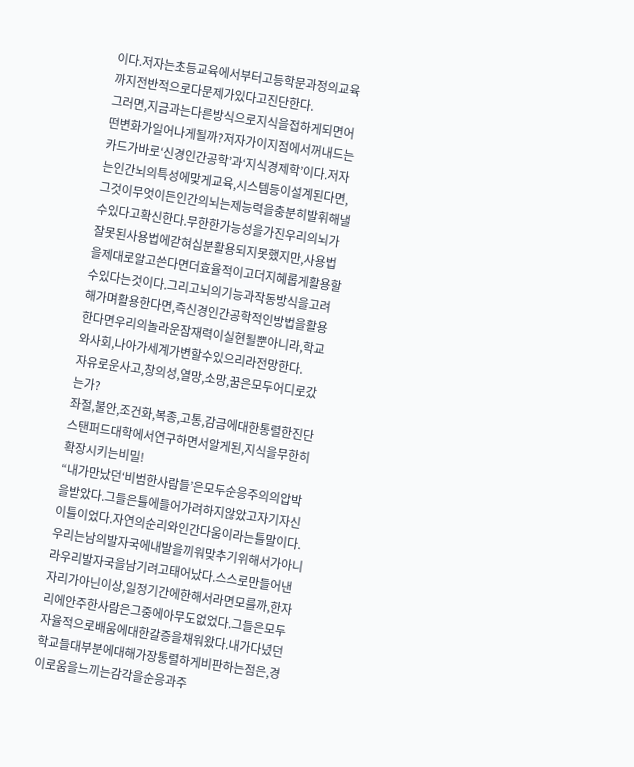이다.저자는초등교육에서부터고등학문과정의교육까지전반적으로다문제가있다고진단한다.
그러면,지금과는다른방식으로지식을접하게되면어떤변화가일어나게될까?저자가이지점에서꺼내드는카드가바로‘신경인간공학’과‘지식경제학’이다.저자는인간뇌의특성에맞게교육,시스템등이설계된다면,그것이무엇이든인간의뇌는제능력을충분히발휘해낼수있다고확신한다.무한한가능성을가진우리의뇌가잘못된사용법에갇혀십분활용되지못했지만,사용법을제대로알고쓴다면더효율적이고더지혜롭게활용할수있다는것이다.그리고뇌의기능과작동방식을고려해가며활용한다면,즉신경인간공학적인방법을활용한다면우리의놀라운잠재력이실현될뿐아니라,학교와사회,나아가세계가변할수있으리라전망한다.
자유로운사고,창의성,열망,소망,꿈은모두어디로갔는가?
좌절,불안,조건화,복종,고통,감금에대한통렬한진단
스탠퍼드대학에서연구하면서알게된,지식을무한히확장시키는비밀!
“내가만났던‘비범한사람들’은모두순응주의의압박을받았다.그들은틀에들어가려하지않았고자기자신이틀이었다.자연의순리와인간다움이라는틀말이다.우리는남의발자국에내발을끼워맞추기위해서가아니라우리발자국을남기려고태어났다.스스로만들어낸자리가아닌이상,일정기간에한해서라면모를까,한자리에안주한사람은그중에아무도없었다.그들은모두자율적으로배움에대한갈증을채워왔다.내가다녔던학교들대부분에대해가장통렬하게비판하는점은,경이로움을느끼는감각을순응과주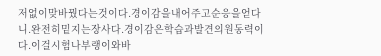저없이맞바꿨다는것이다.경이감을내어주고순응을얻다니.완전히밑지는장사다.경이감은학습과발견의원동력이다.이걸시험나부랭이와바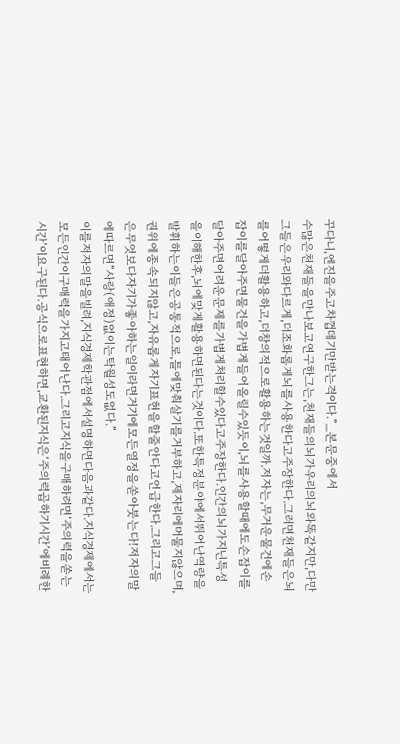꾸다니,엔진을주고차껍데기만받는격이다.”_본문중에서
수많은천재들을만나보고연구한그는,천재들의뇌가우리의뇌와똑같지만,다만그들은우리와다르게,더조화롭게뇌를사용한다고주장한다.그러면천재들은뇌를어떻게더활용하고,더창의적으로활용하는것일까.저자는,무거운물건에손잡이를달아주면물건을가볍게들어올릴수있듯이,뇌를사용할때에도손잡이를달아주면어려운문제를가볍게처리할수있다고주장한다.인간의뇌가지닌특성을이해한후,뇌에맞게활용하면된다는것이다.또한특정분야에서뛰어난역량을발휘하는이들은공통적으로,틀에맞춰살기를거부하고,제자리에머물지않으며,권위에종속되지않고,자유롭게자기표현을할줄안다고언급한다.그리고그들은무엇보다자기가좋아하는일이라면거기에모든열정을쏟아붓는다!저자의말에따르면“사랑(애정)없이는탁월성도없다.”
이를저자의말을빌려,지식경제학관점에서설명하면다음과같다.지식경제에서는모든인간이구매력을가지고태어난다.그리고지식을구매하려면‘주의력을쏟는시간’이요구된다.공식으로표현하면,교환된지식은‘주의력곱하기시간’에비례한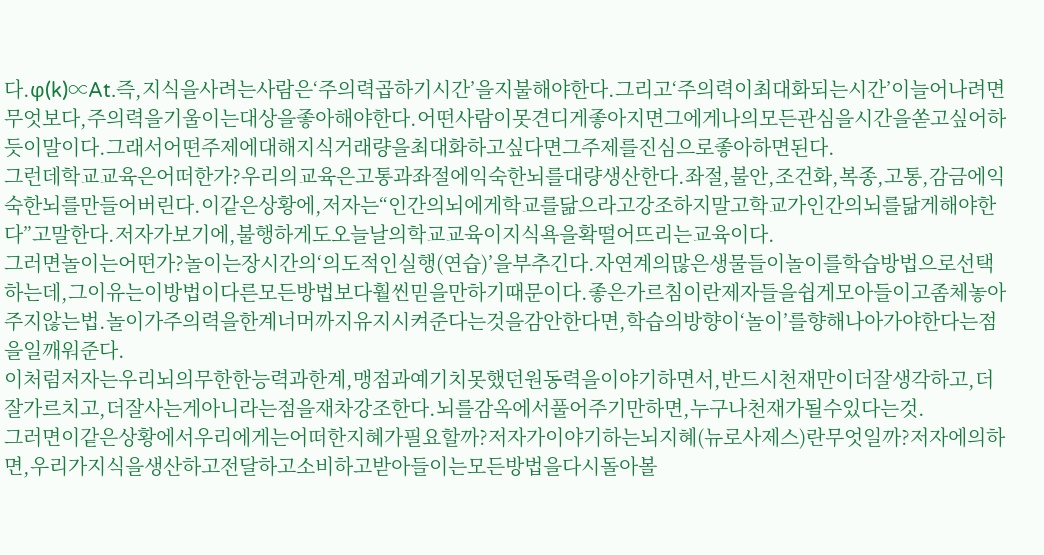다.φ(k)∝At.즉,지식을사려는사람은‘주의력곱하기시간’을지불해야한다.그리고‘주의력이최대화되는시간’이늘어나려면무엇보다,주의력을기울이는대상을좋아해야한다.어떤사람이못견디게좋아지면그에게나의모든관심을시간을쏟고싶어하듯이말이다.그래서어떤주제에대해지식거래량을최대화하고싶다면그주제를진심으로좋아하면된다.
그런데학교교육은어떠한가?우리의교육은고통과좌절에익숙한뇌를대량생산한다.좌절,불안,조건화,복종,고통,감금에익숙한뇌를만들어버린다.이같은상황에,저자는“인간의뇌에게학교를닮으라고강조하지말고학교가인간의뇌를닮게해야한다”고말한다.저자가보기에,불행하게도오늘날의학교교육이지식욕을확떨어뜨리는교육이다.
그러면놀이는어떤가?놀이는장시간의‘의도적인실행(연습)’을부추긴다.자연계의많은생물들이놀이를학습방법으로선택하는데,그이유는이방법이다른모든방법보다훨씬믿을만하기때문이다.좋은가르침이란제자들을쉽게모아들이고좀체놓아주지않는법.놀이가주의력을한계너머까지유지시켜준다는것을감안한다면,학습의방향이‘놀이’를향해나아가야한다는점을일깨워준다.
이처럼저자는우리뇌의무한한능력과한계,맹점과예기치못했던원동력을이야기하면서,반드시천재만이더잘생각하고,더잘가르치고,더잘사는게아니라는점을재차강조한다.뇌를감옥에서풀어주기만하면,누구나천재가될수있다는것.
그러면이같은상황에서우리에게는어떠한지혜가필요할까?저자가이야기하는뇌지혜(뉴로사제스)란무엇일까?저자에의하면,우리가지식을생산하고전달하고소비하고받아들이는모든방법을다시돌아볼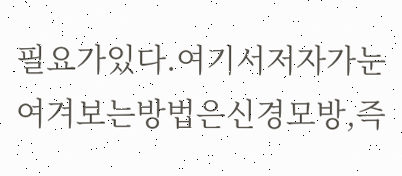필요가있다.여기서저자가눈여겨보는방법은신경모방,즉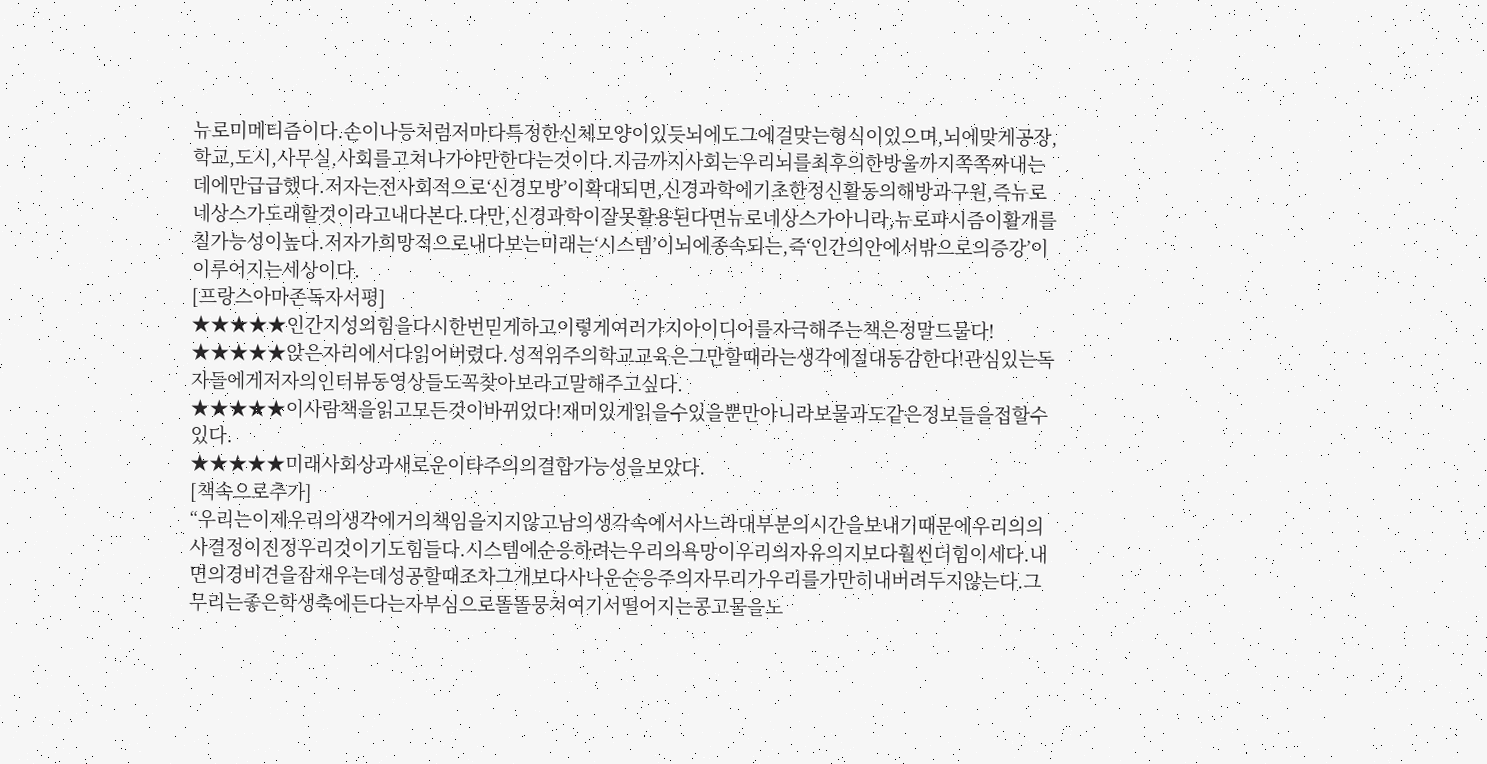뉴로미메티즘이다.손이나등처럼저마다특정한신체모양이있듯뇌에도그에걸맞는형식이있으며,뇌에맞게공장,학교,도시,사무실,사회를고쳐나가야만한다는것이다.지금까지사회는우리뇌를최후의한방울까지쪽쪽짜내는데에만급급했다.저자는전사회적으로‘신경모방’이확대되면,신경과학에기초한정신활동의해방과구원,즉뉴로네상스가도래할것이라고내다본다.다만,신경과학이잘못활용된다면뉴로네상스가아니라,뉴로파시즘이활개를칠가능성이높다.저자가희망적으로내다보는미래는‘시스템’이뇌에종속되는,즉‘인간의안에서밖으로의증강’이이루어지는세상이다.
[프랑스아마존독자서평]
★★★★★인간지성의힘을다시한번믿게하고이렇게여러가지아이디어를자극해주는책은정말드물다!
★★★★★앉은자리에서다읽어버렸다.성적위주의학교교육은그만할때라는생각에절대동감한다!관심있는독자들에게저자의인터뷰동영상들도꼭찾아보라고말해주고싶다.
★★★★★이사람책을읽고모든것이바뀌었다!재미있게읽을수있을뿐만아니라보물과도같은정보들을접할수있다.
★★★★★미래사회상과새로운이타주의의결합가능성을보았다.
[책속으로추가]
“우리는이제우리의생각에거의책임을지지않고남의생각속에서사느라대부분의시간을보내기때문에우리의의사결정이진정우리것이기도힘들다.시스템에순응하려는우리의욕망이우리의자유의지보다훨씬더힘이세다.내면의경비견을잠재우는데성공할때조차그개보다사나운순응주의자무리가우리를가만히내버려두지않는다.그무리는좋은학생축에든다는자부심으로똘똘뭉쳐여기서떨어지는콩고물을노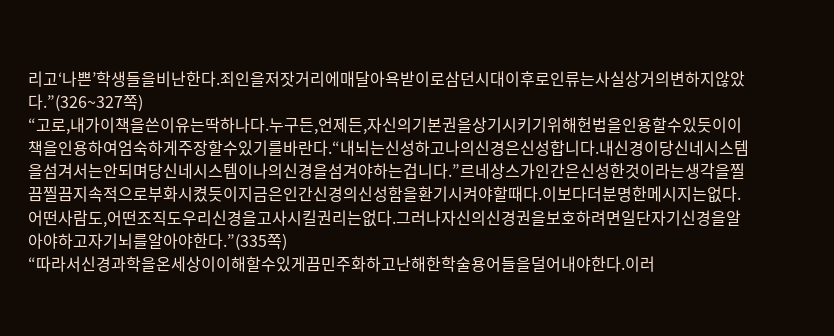리고‘나쁜’학생들을비난한다.죄인을저잣거리에매달아욕받이로삼던시대이후로인류는사실상거의변하지않았다.”(326~327쪽)
“고로,내가이책을쓴이유는딱하나다.누구든,언제든,자신의기본권을상기시키기위해헌법을인용할수있듯이이책을인용하여엄숙하게주장할수있기를바란다.“내뇌는신성하고나의신경은신성합니다.내신경이당신네시스템을섬겨서는안되며당신네시스템이나의신경을섬겨야하는겁니다.”르네상스가인간은신성한것이라는생각을찔끔찔끔지속적으로부화시켰듯이지금은인간신경의신성함을환기시켜야할때다.이보다더분명한메시지는없다.어떤사람도,어떤조직도우리신경을고사시킬권리는없다.그러나자신의신경권을보호하려면일단자기신경을알아야하고자기뇌를알아야한다.”(335쪽)
“따라서신경과학을온세상이이해할수있게끔민주화하고난해한학술용어들을덜어내야한다.이러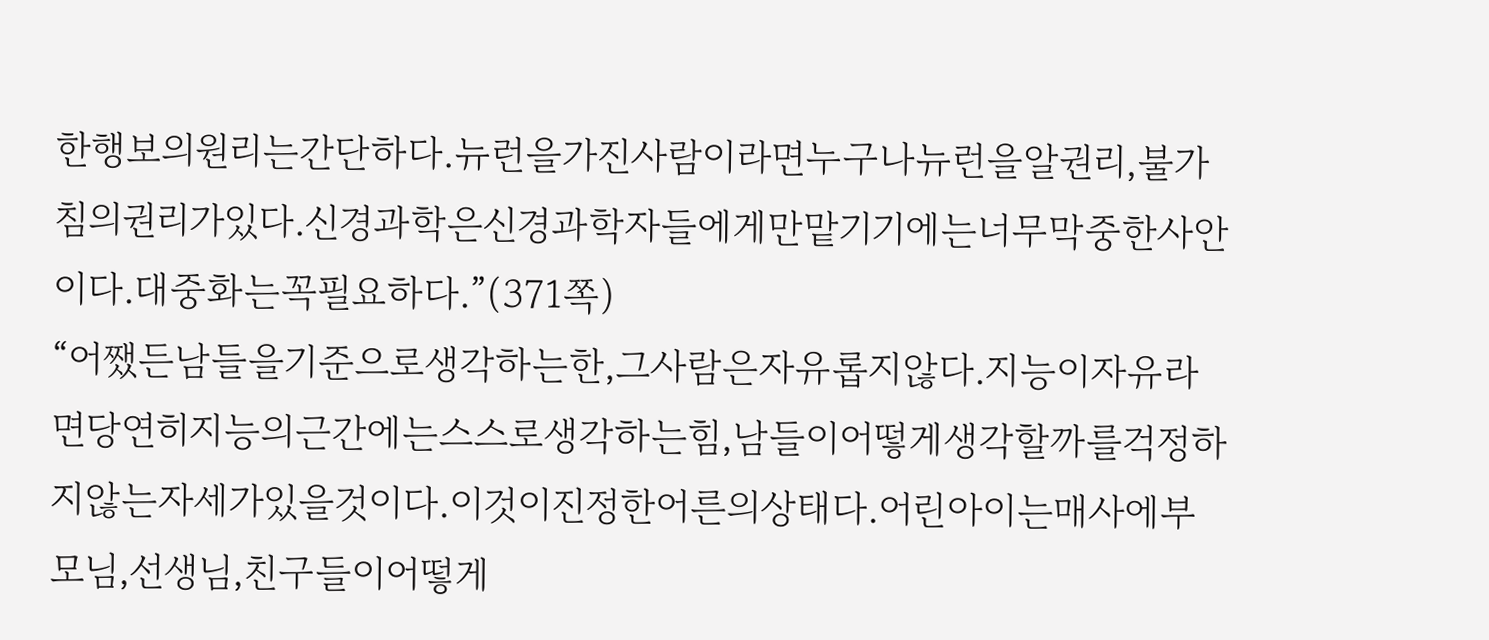한행보의원리는간단하다.뉴런을가진사람이라면누구나뉴런을알권리,불가침의권리가있다.신경과학은신경과학자들에게만맡기기에는너무막중한사안이다.대중화는꼭필요하다.”(371쪽)
“어쨌든남들을기준으로생각하는한,그사람은자유롭지않다.지능이자유라면당연히지능의근간에는스스로생각하는힘,남들이어떻게생각할까를걱정하지않는자세가있을것이다.이것이진정한어른의상태다.어린아이는매사에부모님,선생님,친구들이어떻게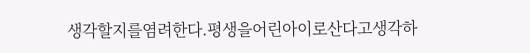생각할지를염려한다.평생을어린아이로산다고생각하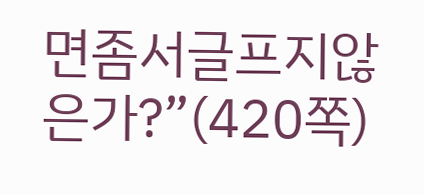면좀서글프지않은가?”(420쪽)